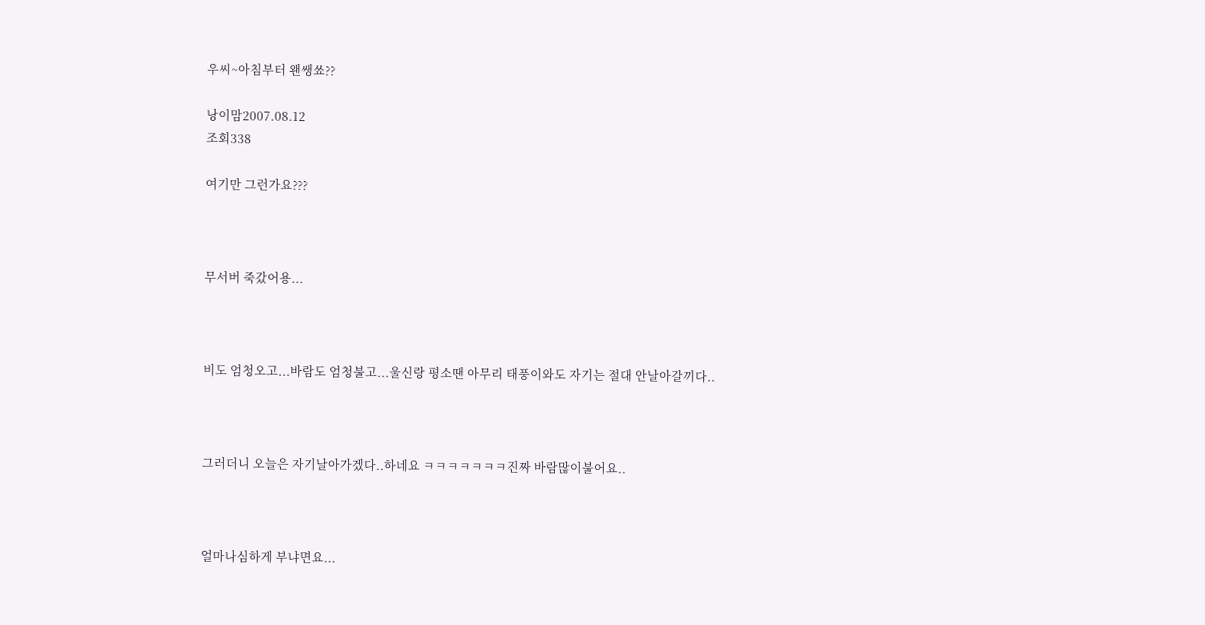우씨~아침부터 왠쌩쑈??

낭이맘2007.08.12
조회338

여기만 그런가요???



무서버 죽갔어용...



비도 엄청오고...바람도 엄청불고...울신랑 평소땐 아무리 태풍이와도 자기는 절대 안날아갈끼다..



그러더니 오늘은 자기날아가겠다..하네요 ㅋㅋㅋㅋㅋㅋㅋ진짜 바람많이불어요..



얼마나심하게 부냐면요...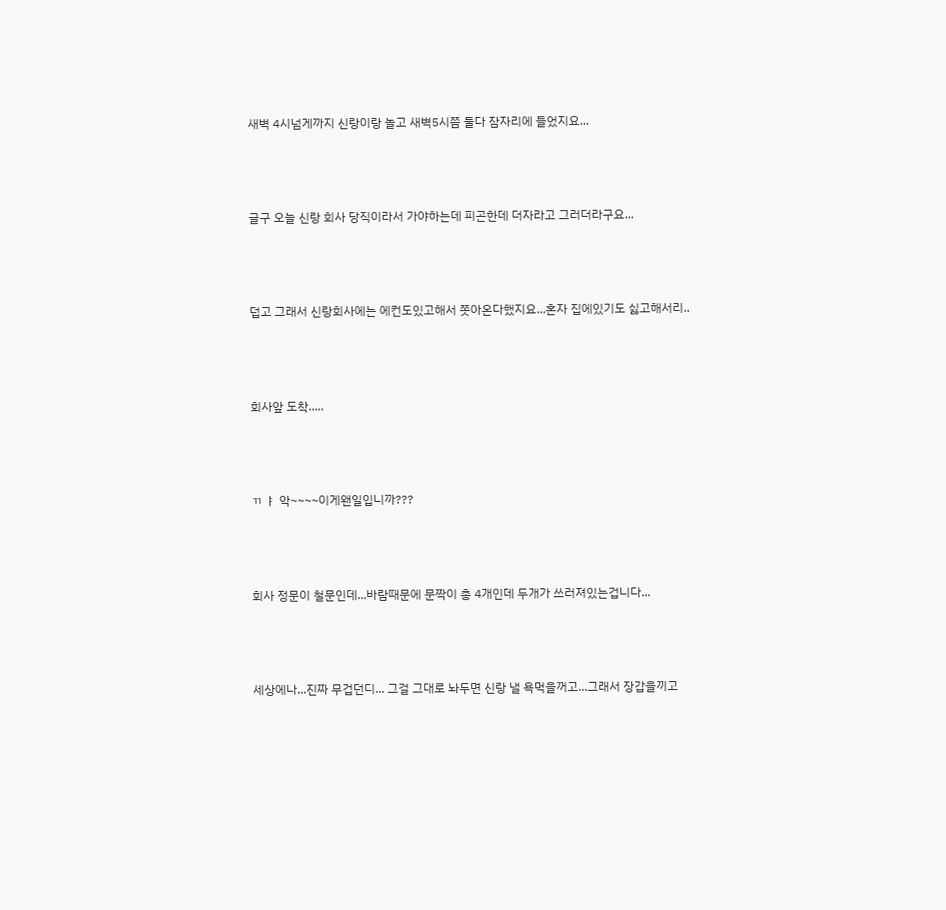새벽 4시넘게까지 신랑이랑 놀고 새벽5시쯤 둘다 잠자리에 들었지요...



글구 오늘 신랑 회사 당직이라서 가야하는데 피곤한데 더자라고 그러더라구요...



덥고 그래서 신랑회사에는 에컨도있고해서 쫏아온다했지요...혼자 집에있기도 싫고해서리..



회사앞 도착.....



ㄲ ㅑ 악~~~~이게왠일입니까???



회사 정문이 철문인데...바람때문에 문짝이 총 4개인데 두개가 쓰러져있는겁니다...



세상에나...진짜 무겁던디... 그걸 그대로 놔두면 신랑 낼 욕먹을꺼고...그래서 장갑을끼고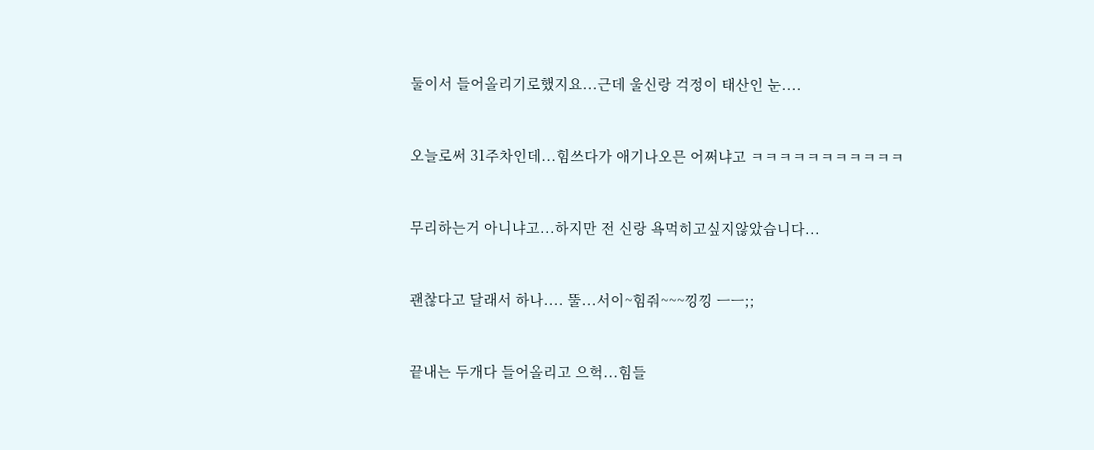둘이서 들어올리기로했지요...근데 울신랑 걱정이 태산인 눈....



오늘로써 31주차인데...힘쓰다가 애기나오믄 어쩌냐고 ㅋㅋㅋㅋㅋㅋㅋㅋㅋㅋㅋ



무리하는거 아니냐고...하지만 전 신랑 욕먹히고싶지않았습니다...



괜찮다고 달래서 하나.... 뚤...서이~힘줘~~~낑낑 ㅡㅡ;;



끝내는 두개다 들어올리고 으헉...힘들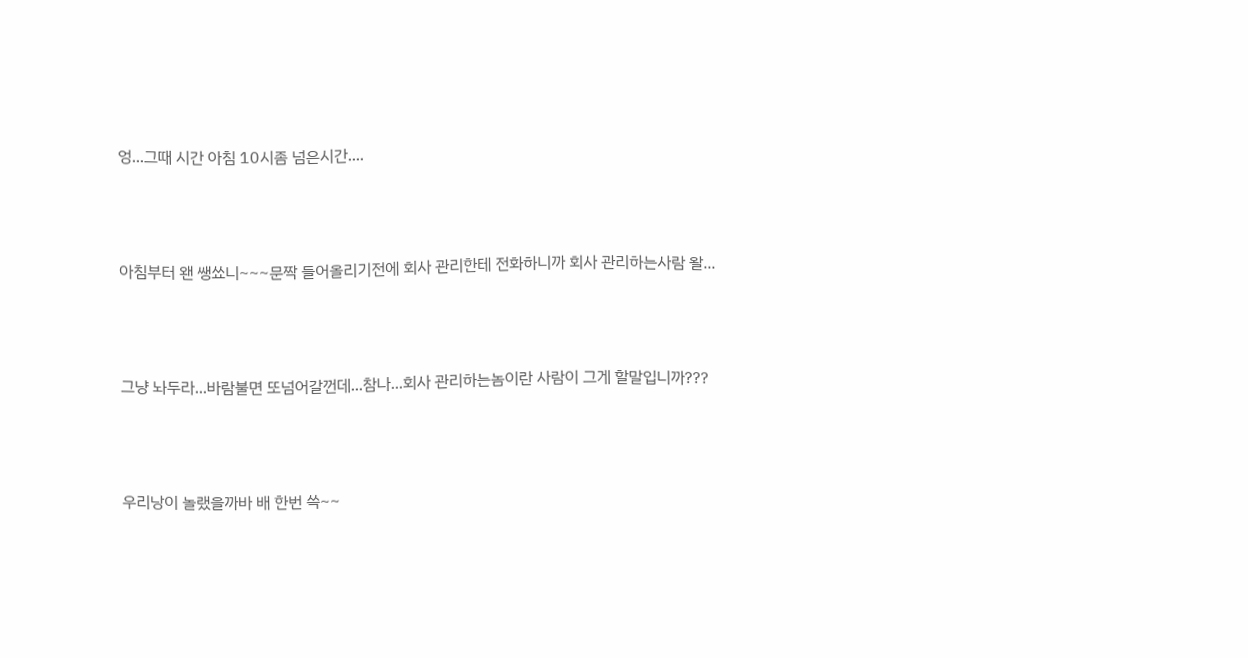엉...그때 시간 아침 10시좀 넘은시간....



아침부터 왠 쌩쑈니~~~문짝 들어올리기전에 회사 관리한테 전화하니까 회사 관리하는사람 왈...



그냥 놔두라...바람불면 또넘어갈껀데...참나...회사 관리하는놈이란 사람이 그게 할말입니까???



우리낭이 놀랬을까바 배 한번 쓱~~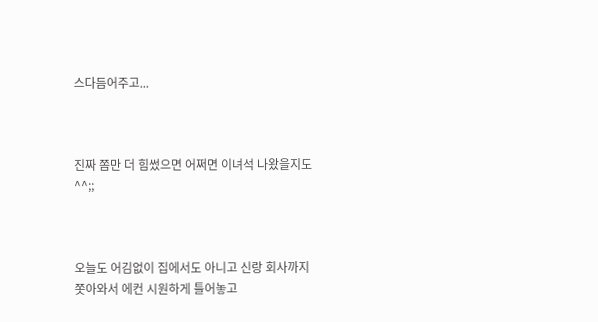스다듬어주고...



진짜 쫌만 더 힘썼으면 어쩌면 이녀석 나왔을지도 ^^;;



오늘도 어김없이 집에서도 아니고 신랑 회사까지 쫏아와서 에컨 시원하게 틀어놓고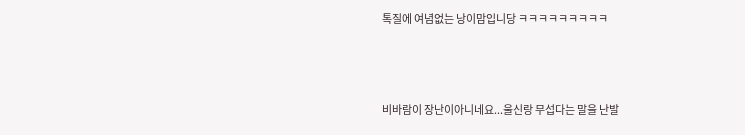톡질에 여념없는 낭이맘입니당 ㅋㅋㅋㅋㅋㅋㅋㅋㅋ



비바람이 장난이아니네요...울신랑 무섭다는 말을 난발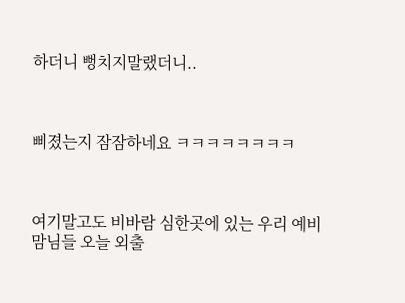하더니 뻥치지말랬더니..



삐졌는지 잠잠하네요 ㅋㅋㅋㅋㅋㅋㅋㅋ



여기말고도 비바람 심한곳에 있는 우리 예비맘님들 오늘 외출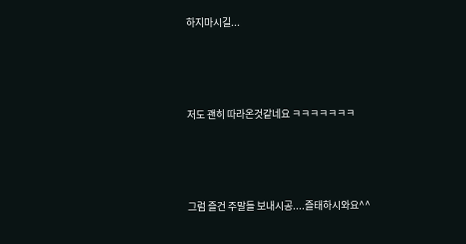하지마시길...



저도 괜히 따라온것같네요 ㅋㅋㅋㅋㅋㅋㅋ



그럼 즐건 주말들 보내시공....즐태하시와요^^